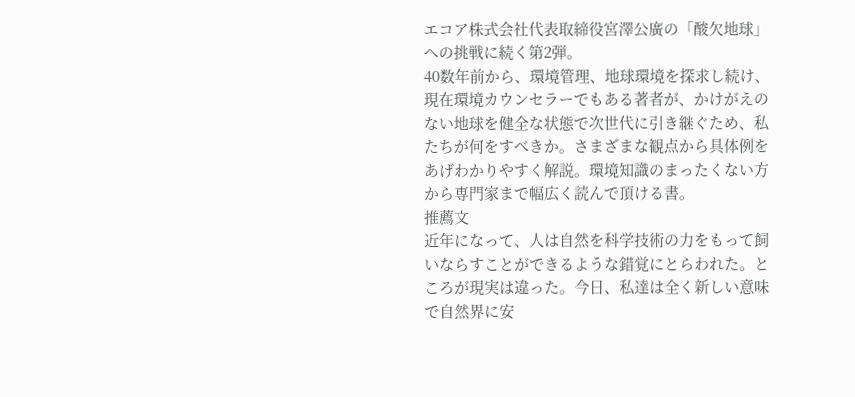エコア株式会社代表取締役宮澤公廣の「酸欠地球」への挑戦に続く第2弾。
40数年前から、環境管理、地球環境を探求し続け、現在環境カウンセラーでもある著者が、かけがえのない地球を健全な状態で次世代に引き継ぐため、私たちが何をすべきか。さまざまな観点から具体例をあげわかりやすく解説。環境知識のまったくない方から専門家まで幅広く読んで頂ける書。
推薦文
近年になって、人は自然を科学技術の力をもって飼いならすことができるような錯覚にとらわれた。ところが現実は違った。今日、私達は全く新しい意味で自然界に安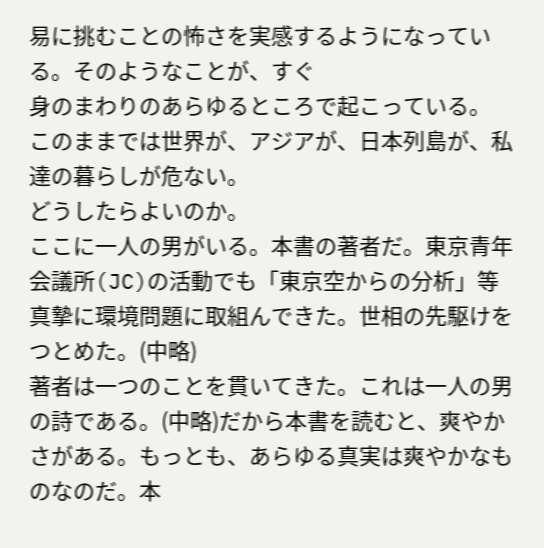易に挑むことの怖さを実感するようになっている。そのようなことが、すぐ
身のまわりのあらゆるところで起こっている。
このままでは世界が、アジアが、日本列島が、私達の暮らしが危ない。
どうしたらよいのか。
ここに一人の男がいる。本書の著者だ。東京青年会議所(JC)の活動でも「東京空からの分析」等真摯に環境問題に取組んできた。世相の先駆けをつとめた。(中略)
著者は一つのことを貫いてきた。これは一人の男の詩である。(中略)だから本書を読むと、爽やかさがある。もっとも、あらゆる真実は爽やかなものなのだ。本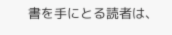書を手にとる読者は、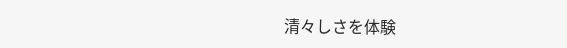清々しさを体験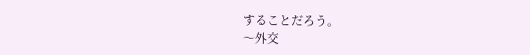することだろう。
〜外交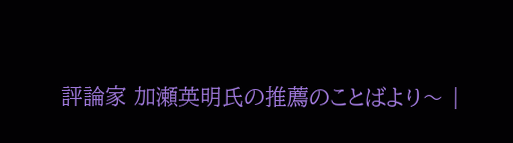評論家 加瀬英明氏の推薦のことばより〜 |